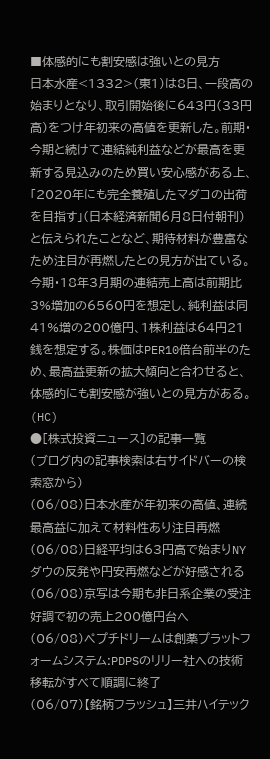■体感的にも割安感は強いとの見方
日本水産<1332>(東1)は8日、一段高の始まりとなり、取引開始後に643円(33円高)をつけ年初来の高値を更新した。前期・今期と続けて連結純利益などが最高を更新する見込みのため買い安心感がある上、「2020年にも完全養殖したマダコの出荷を目指す」(日本経済新聞6月8日付朝刊)と伝えられたことなど、期待材料が豊富なため注目が再燃したとの見方が出ている。
今期・18年3月期の連結売上高は前期比3%増加の6560円を想定し、純利益は同41%増の200億円、1株利益は64円21銭を想定する。株価はPER10倍台前半のため、最高益更新の拡大傾向と合わせると、体感的にも割安感が強いとの見方がある。(HC)
●[株式投資ニュース]の記事一覧
(ブログ内の記事検索は右サイドバーの検索窓から)
(06/08)日本水産が年初来の高値、連続最高益に加えて材料性あり注目再燃
(06/08)日経平均は63円高で始まりNYダウの反発や円安再燃などが好感される
(06/08)京写は今期も非日系企業の受注好調で初の売上200億円台へ
(06/08)ペプチドリームは創薬プラットフォームシステム:PDPSのリリー社への技術移転がすべて順調に終了
(06/07)【銘柄フラッシュ】三井ハイテック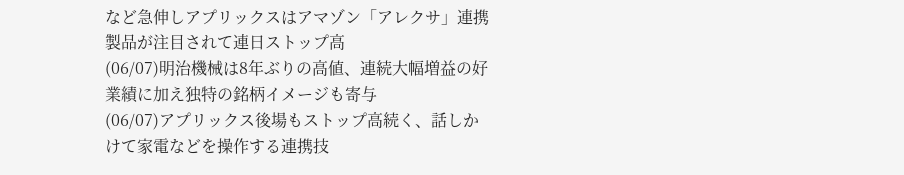など急伸しアプリックスはアマゾン「アレクサ」連携製品が注目されて連日ストップ高
(06/07)明治機械は8年ぶりの高値、連続大幅増益の好業績に加え独特の銘柄イメージも寄与
(06/07)アプリックス後場もストップ高続く、話しかけて家電などを操作する連携技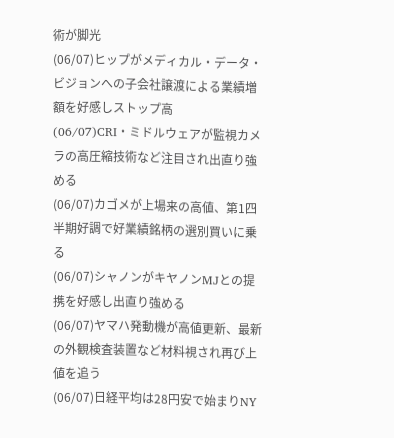術が脚光
(06/07)ヒップがメディカル・データ・ビジョンへの子会社譲渡による業績増額を好感しストップ高
(06/07)CRI・ミドルウェアが監視カメラの高圧縮技術など注目され出直り強める
(06/07)カゴメが上場来の高値、第1四半期好調で好業績銘柄の選別買いに乗る
(06/07)シャノンがキヤノンMJとの提携を好感し出直り強める
(06/07)ヤマハ発動機が高値更新、最新の外観検査装置など材料視され再び上値を追う
(06/07)日経平均は28円安で始まりNY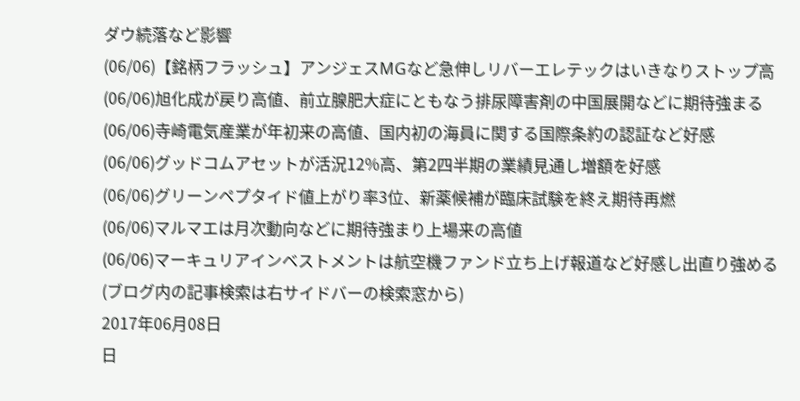ダウ続落など影響
(06/06)【銘柄フラッシュ】アンジェスMGなど急伸しリバーエレテックはいきなりストップ高
(06/06)旭化成が戻り高値、前立腺肥大症にともなう排尿障害剤の中国展開などに期待強まる
(06/06)寺崎電気産業が年初来の高値、国内初の海員に関する国際条約の認証など好感
(06/06)グッドコムアセットが活況12%高、第2四半期の業績見通し増額を好感
(06/06)グリーンペプタイド値上がり率3位、新薬候補が臨床試験を終え期待再燃
(06/06)マルマエは月次動向などに期待強まり上場来の高値
(06/06)マーキュリアインベストメントは航空機ファンド立ち上げ報道など好感し出直り強める
(ブログ内の記事検索は右サイドバーの検索窓から)
2017年06月08日
日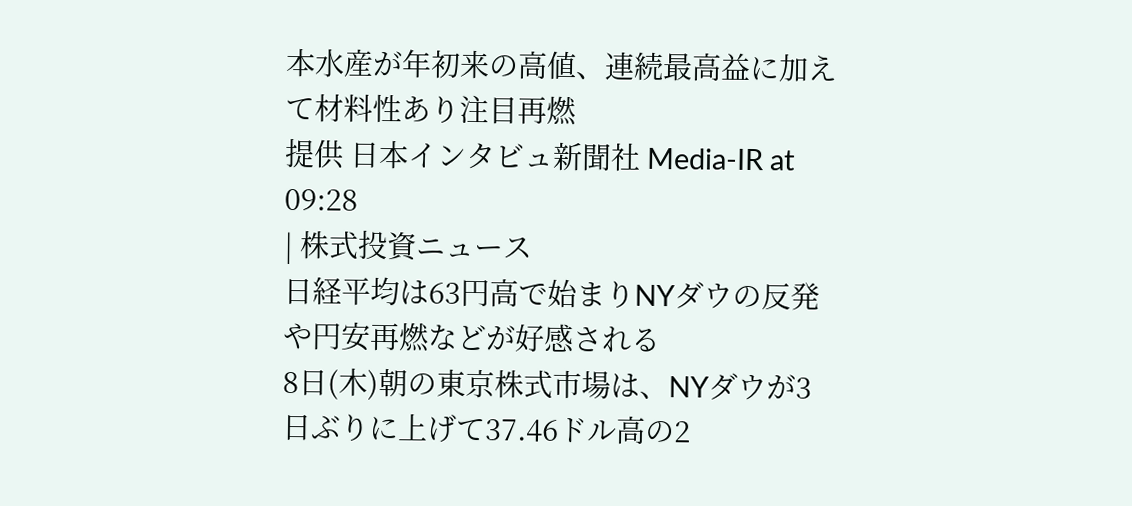本水産が年初来の高値、連続最高益に加えて材料性あり注目再燃
提供 日本インタビュ新聞社 Media-IR at 09:28
| 株式投資ニュース
日経平均は63円高で始まりNYダウの反発や円安再燃などが好感される
8日(木)朝の東京株式市場は、NYダウが3日ぶりに上げて37.46ドル高の2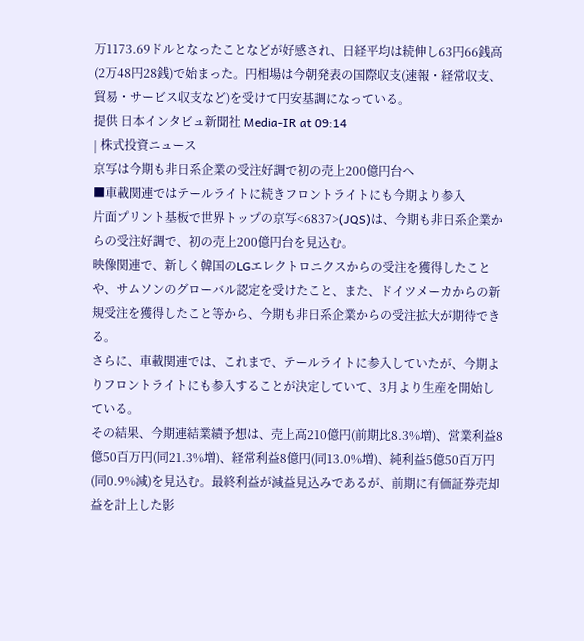万1173.69ドルとなったことなどが好感され、日経平均は続伸し63円66銭高(2万48円28銭)で始まった。円相場は今朝発表の国際収支(速報・経常収支、貿易・サービス収支など)を受けて円安基調になっている。
提供 日本インタビュ新聞社 Media-IR at 09:14
| 株式投資ニュース
京写は今期も非日系企業の受注好調で初の売上200億円台へ
■車載関連ではテールライトに続きフロントライトにも今期より参入
片面プリント基板で世界トップの京写<6837>(JQS)は、今期も非日系企業からの受注好調で、初の売上200億円台を見込む。
映像関連で、新しく韓国のLGエレクトロニクスからの受注を獲得したことや、サムソンのグローバル認定を受けたこと、また、ドイツメーカからの新規受注を獲得したこと等から、今期も非日系企業からの受注拡大が期待できる。
さらに、車載関連では、これまで、テールライトに参入していたが、今期よりフロントライトにも参入することが決定していて、3月より生産を開始している。
その結果、今期連結業績予想は、売上高210億円(前期比8.3%増)、営業利益8億50百万円(同21.3%増)、経常利益8億円(同13.0%増)、純利益5億50百万円(同0.9%減)を見込む。最終利益が減益見込みであるが、前期に有価証券売却益を計上した影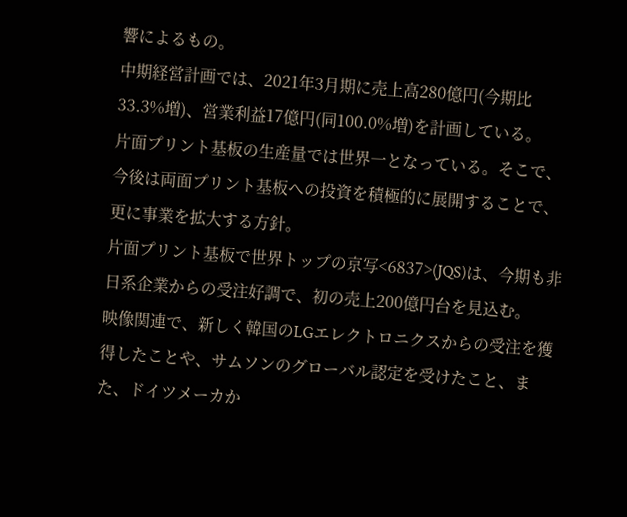響によるもの。
中期経営計画では、2021年3月期に売上高280億円(今期比33.3%増)、営業利益17億円(同100.0%増)を計画している。
片面プリント基板の生産量では世界一となっている。そこで、今後は両面プリント基板への投資を積極的に展開することで、更に事業を拡大する方針。
片面プリント基板で世界トップの京写<6837>(JQS)は、今期も非日系企業からの受注好調で、初の売上200億円台を見込む。
映像関連で、新しく韓国のLGエレクトロニクスからの受注を獲得したことや、サムソンのグローバル認定を受けたこと、また、ドイツメーカか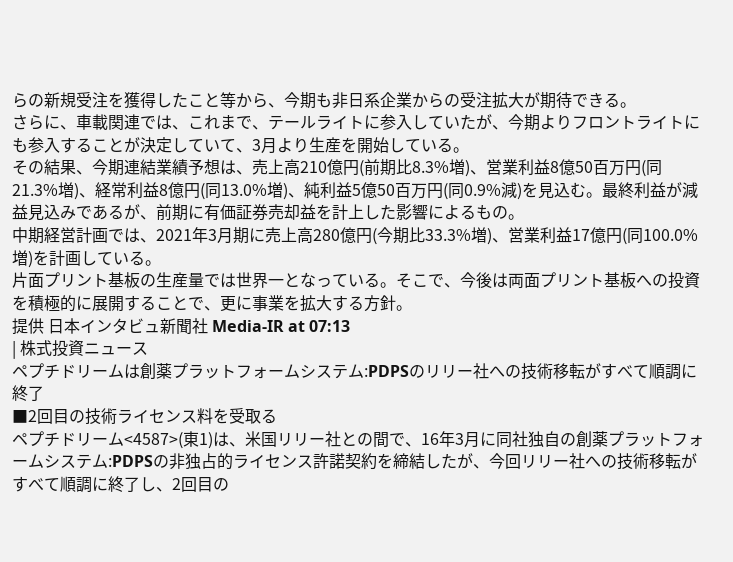らの新規受注を獲得したこと等から、今期も非日系企業からの受注拡大が期待できる。
さらに、車載関連では、これまで、テールライトに参入していたが、今期よりフロントライトにも参入することが決定していて、3月より生産を開始している。
その結果、今期連結業績予想は、売上高210億円(前期比8.3%増)、営業利益8億50百万円(同21.3%増)、経常利益8億円(同13.0%増)、純利益5億50百万円(同0.9%減)を見込む。最終利益が減益見込みであるが、前期に有価証券売却益を計上した影響によるもの。
中期経営計画では、2021年3月期に売上高280億円(今期比33.3%増)、営業利益17億円(同100.0%増)を計画している。
片面プリント基板の生産量では世界一となっている。そこで、今後は両面プリント基板への投資を積極的に展開することで、更に事業を拡大する方針。
提供 日本インタビュ新聞社 Media-IR at 07:13
| 株式投資ニュース
ペプチドリームは創薬プラットフォームシステム:PDPSのリリー社への技術移転がすべて順調に終了
■2回目の技術ライセンス料を受取る
ペプチドリーム<4587>(東1)は、米国リリー社との間で、16年3月に同社独自の創薬プラットフォームシステム:PDPSの非独占的ライセンス許諾契約を締結したが、今回リリー社への技術移転がすべて順調に終了し、2回目の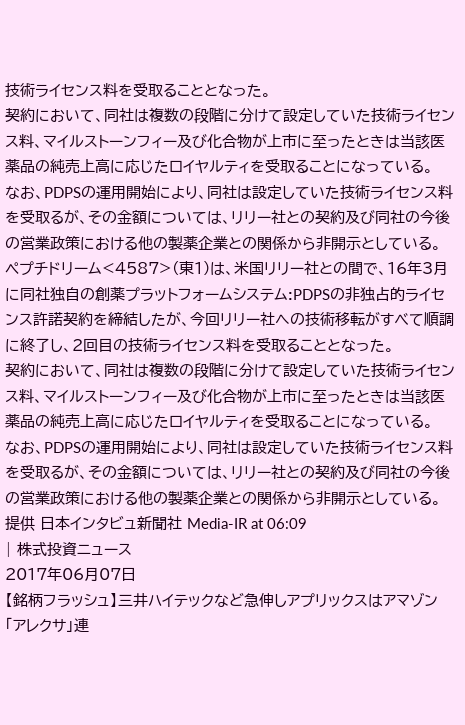技術ライセンス料を受取ることとなった。
契約において、同社は複数の段階に分けて設定していた技術ライセンス料、マイルストーンフィー及び化合物が上市に至ったときは当該医薬品の純売上高に応じたロイヤルティを受取ることになっている。
なお、PDPSの運用開始により、同社は設定していた技術ライセンス料を受取るが、その金額については、リリー社との契約及び同社の今後の営業政策における他の製薬企業との関係から非開示としている。
ペプチドリーム<4587>(東1)は、米国リリー社との間で、16年3月に同社独自の創薬プラットフォームシステム:PDPSの非独占的ライセンス許諾契約を締結したが、今回リリー社への技術移転がすべて順調に終了し、2回目の技術ライセンス料を受取ることとなった。
契約において、同社は複数の段階に分けて設定していた技術ライセンス料、マイルストーンフィー及び化合物が上市に至ったときは当該医薬品の純売上高に応じたロイヤルティを受取ることになっている。
なお、PDPSの運用開始により、同社は設定していた技術ライセンス料を受取るが、その金額については、リリー社との契約及び同社の今後の営業政策における他の製薬企業との関係から非開示としている。
提供 日本インタビュ新聞社 Media-IR at 06:09
| 株式投資ニュース
2017年06月07日
【銘柄フラッシュ】三井ハイテックなど急伸しアプリックスはアマゾン「アレクサ」連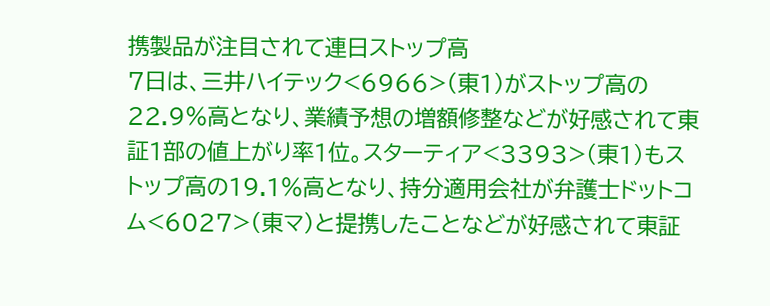携製品が注目されて連日ストップ高
7日は、三井ハイテック<6966>(東1)がストップ高の22.9%高となり、業績予想の増額修整などが好感されて東証1部の値上がり率1位。スターティア<3393>(東1)もストップ高の19.1%高となり、持分適用会社が弁護士ドットコム<6027>(東マ)と提携したことなどが好感されて東証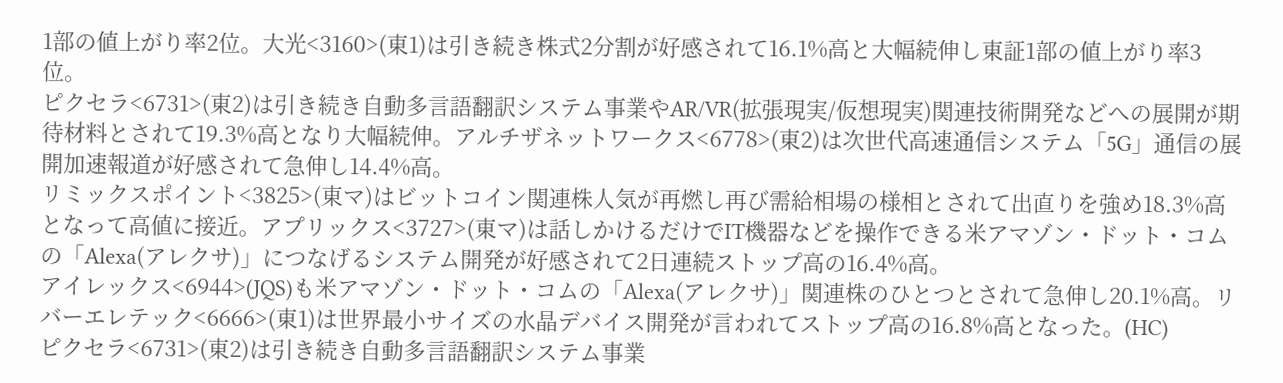1部の値上がり率2位。大光<3160>(東1)は引き続き株式2分割が好感されて16.1%高と大幅続伸し東証1部の値上がり率3位。
ピクセラ<6731>(東2)は引き続き自動多言語翻訳システム事業やAR/VR(拡張現実/仮想現実)関連技術開発などへの展開が期待材料とされて19.3%高となり大幅続伸。アルチザネットワークス<6778>(東2)は次世代高速通信システム「5G」通信の展開加速報道が好感されて急伸し14.4%高。
リミックスポイント<3825>(東マ)はビットコイン関連株人気が再燃し再び需給相場の様相とされて出直りを強め18.3%高となって高値に接近。アプリックス<3727>(東マ)は話しかけるだけでIT機器などを操作できる米アマゾン・ドット・コムの「Alexa(アレクサ)」につなげるシステム開発が好感されて2日連続ストップ高の16.4%高。
アイレックス<6944>(JQS)も米アマゾン・ドット・コムの「Alexa(アレクサ)」関連株のひとつとされて急伸し20.1%高。リバーエレテック<6666>(東1)は世界最小サイズの水晶デバイス開発が言われてストップ高の16.8%高となった。(HC)
ピクセラ<6731>(東2)は引き続き自動多言語翻訳システム事業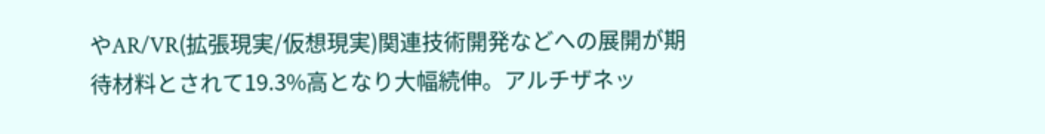やAR/VR(拡張現実/仮想現実)関連技術開発などへの展開が期待材料とされて19.3%高となり大幅続伸。アルチザネッ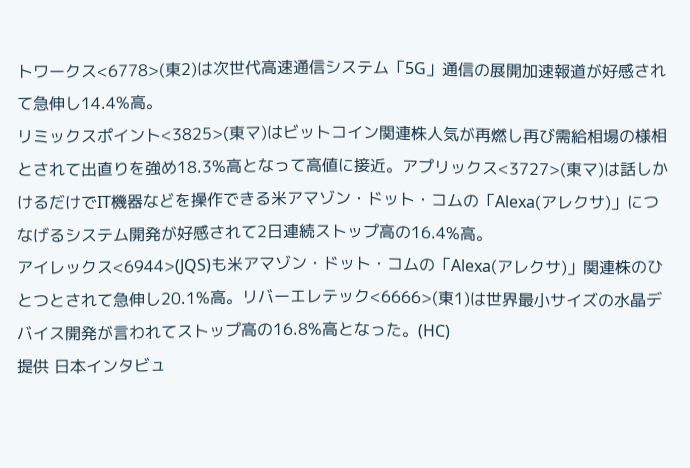トワークス<6778>(東2)は次世代高速通信システム「5G」通信の展開加速報道が好感されて急伸し14.4%高。
リミックスポイント<3825>(東マ)はビットコイン関連株人気が再燃し再び需給相場の様相とされて出直りを強め18.3%高となって高値に接近。アプリックス<3727>(東マ)は話しかけるだけでIT機器などを操作できる米アマゾン・ドット・コムの「Alexa(アレクサ)」につなげるシステム開発が好感されて2日連続ストップ高の16.4%高。
アイレックス<6944>(JQS)も米アマゾン・ドット・コムの「Alexa(アレクサ)」関連株のひとつとされて急伸し20.1%高。リバーエレテック<6666>(東1)は世界最小サイズの水晶デバイス開発が言われてストップ高の16.8%高となった。(HC)
提供 日本インタビュ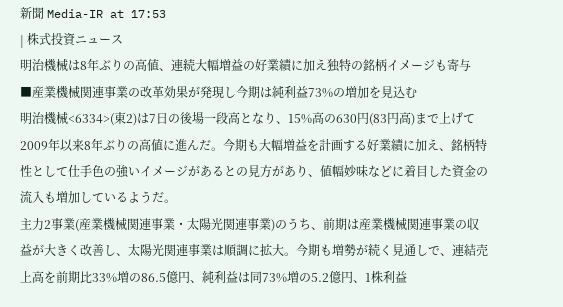新聞 Media-IR at 17:53
| 株式投資ニュース
明治機械は8年ぶりの高値、連続大幅増益の好業績に加え独特の銘柄イメージも寄与
■産業機械関連事業の改革効果が発現し今期は純利益73%の増加を見込む
明治機械<6334>(東2)は7日の後場一段高となり、15%高の630円(83円高)まで上げて2009年以来8年ぶりの高値に進んだ。今期も大幅増益を計画する好業績に加え、銘柄特性として仕手色の強いイメージがあるとの見方があり、値幅妙味などに着目した資金の流入も増加しているようだ。
主力2事業(産業機械関連事業・太陽光関連事業)のうち、前期は産業機械関連事業の収益が大きく改善し、太陽光関連事業は順調に拡大。今期も増勢が続く見通しで、連結売上高を前期比33%増の86.5億円、純利益は同73%増の5.2億円、1株利益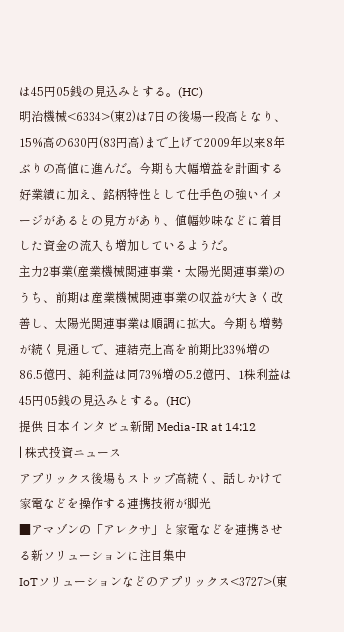は45円05銭の見込みとする。(HC)
明治機械<6334>(東2)は7日の後場一段高となり、15%高の630円(83円高)まで上げて2009年以来8年ぶりの高値に進んだ。今期も大幅増益を計画する好業績に加え、銘柄特性として仕手色の強いイメージがあるとの見方があり、値幅妙味などに着目した資金の流入も増加しているようだ。
主力2事業(産業機械関連事業・太陽光関連事業)のうち、前期は産業機械関連事業の収益が大きく改善し、太陽光関連事業は順調に拡大。今期も増勢が続く見通しで、連結売上高を前期比33%増の86.5億円、純利益は同73%増の5.2億円、1株利益は45円05銭の見込みとする。(HC)
提供 日本インタビュ新聞 Media-IR at 14:12
| 株式投資ニュース
アプリックス後場もストップ高続く、話しかけて家電などを操作する連携技術が脚光
■アマゾンの「アレクサ」と家電などを連携させる新ソリューションに注目集中
IoTソリューションなどのアプリックス<3727>(東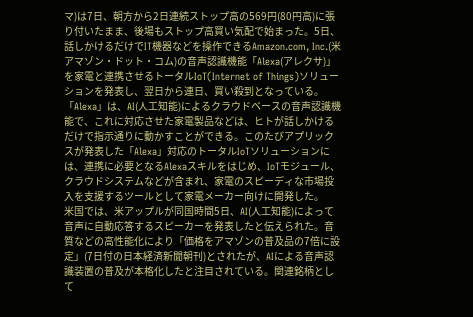マ)は7日、朝方から2日連続ストップ高の569円(80円高)に張り付いたまま、後場もストップ高買い気配で始まった。5日、話しかけるだけでIT機器などを操作できるAmazon.com, Inc.(米アマゾン・ドット・コム)の音声認識機能「Alexa(アレクサ)」を家電と連携させるトータルIoT(Internet of Things)ソリューションを発表し、翌日から連日、買い殺到となっている。
「Alexa」は、AI(人工知能)によるクラウドベースの音声認識機能で、これに対応させた家電製品などは、ヒトが話しかけるだけで指示通りに動かすことができる。このたびアプリックスが発表した「Alexa」対応のトータルIoTソリューションには、連携に必要となるAlexaスキルをはじめ、IoTモジュール、クラウドシステムなどが含まれ、家電のスピーディな市場投入を支援するツールとして家電メーカー向けに開発した。
米国では、米アップルが同国時間5日、AI(人工知能)によって音声に自動応答するスピーカーを発表したと伝えられた。音質などの高性能化により「価格をアマゾンの普及品の7倍に設定」(7日付の日本経済新聞朝刊)とされたが、AIによる音声認識装置の普及が本格化したと注目されている。関連銘柄として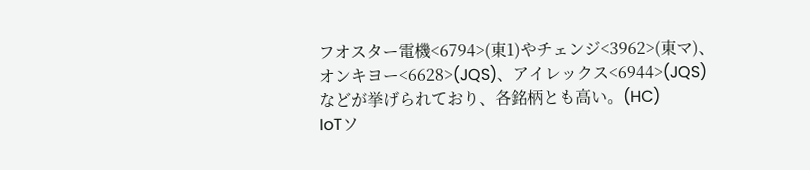フオスター電機<6794>(東1)やチェンジ<3962>(東マ)、オンキヨー<6628>(JQS)、アイレックス<6944>(JQS)などが挙げられており、各銘柄とも高い。(HC)
IoTソ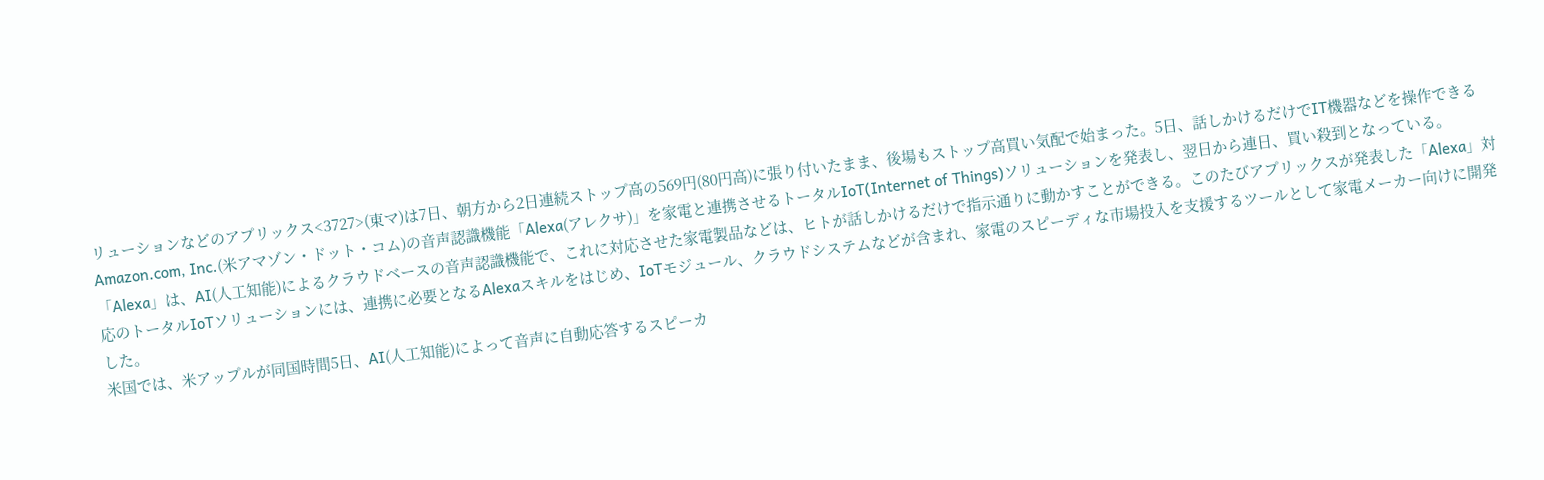リューションなどのアプリックス<3727>(東マ)は7日、朝方から2日連続ストップ高の569円(80円高)に張り付いたまま、後場もストップ高買い気配で始まった。5日、話しかけるだけでIT機器などを操作できるAmazon.com, Inc.(米アマゾン・ドット・コム)の音声認識機能「Alexa(アレクサ)」を家電と連携させるトータルIoT(Internet of Things)ソリューションを発表し、翌日から連日、買い殺到となっている。
「Alexa」は、AI(人工知能)によるクラウドベースの音声認識機能で、これに対応させた家電製品などは、ヒトが話しかけるだけで指示通りに動かすことができる。このたびアプリックスが発表した「Alexa」対応のトータルIoTソリューションには、連携に必要となるAlexaスキルをはじめ、IoTモジュール、クラウドシステムなどが含まれ、家電のスピーディな市場投入を支援するツールとして家電メーカー向けに開発した。
米国では、米アップルが同国時間5日、AI(人工知能)によって音声に自動応答するスピーカ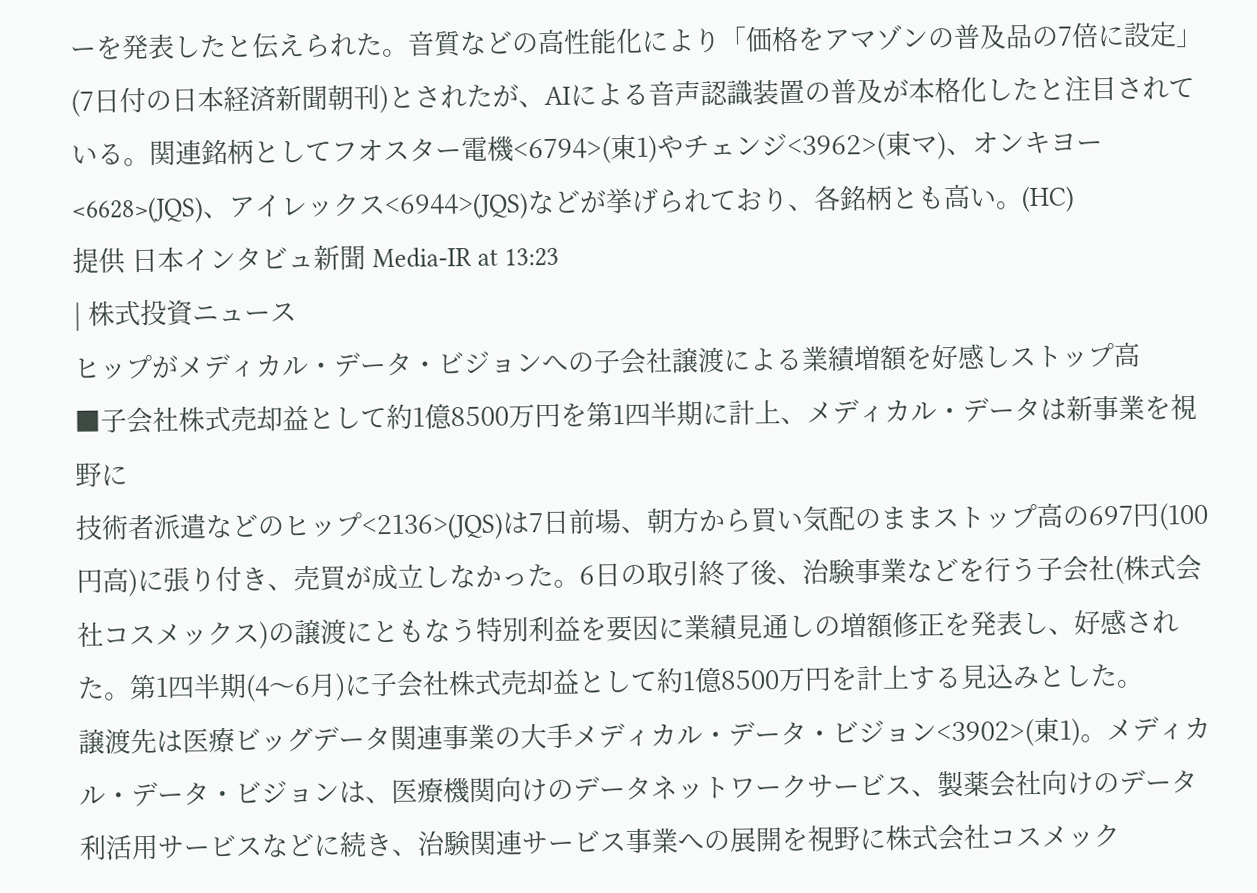ーを発表したと伝えられた。音質などの高性能化により「価格をアマゾンの普及品の7倍に設定」(7日付の日本経済新聞朝刊)とされたが、AIによる音声認識装置の普及が本格化したと注目されている。関連銘柄としてフオスター電機<6794>(東1)やチェンジ<3962>(東マ)、オンキヨー<6628>(JQS)、アイレックス<6944>(JQS)などが挙げられており、各銘柄とも高い。(HC)
提供 日本インタビュ新聞 Media-IR at 13:23
| 株式投資ニュース
ヒップがメディカル・データ・ビジョンへの子会社譲渡による業績増額を好感しストップ高
■子会社株式売却益として約1億8500万円を第1四半期に計上、メディカル・データは新事業を視野に
技術者派遣などのヒップ<2136>(JQS)は7日前場、朝方から買い気配のままストップ高の697円(100円高)に張り付き、売買が成立しなかった。6日の取引終了後、治験事業などを行う子会社(株式会社コスメックス)の譲渡にともなう特別利益を要因に業績見通しの増額修正を発表し、好感された。第1四半期(4〜6月)に子会社株式売却益として約1億8500万円を計上する見込みとした。
譲渡先は医療ビッグデータ関連事業の大手メディカル・データ・ビジョン<3902>(東1)。メディカル・データ・ビジョンは、医療機関向けのデータネットワークサービス、製薬会社向けのデータ利活用サービスなどに続き、治験関連サービス事業への展開を視野に株式会社コスメック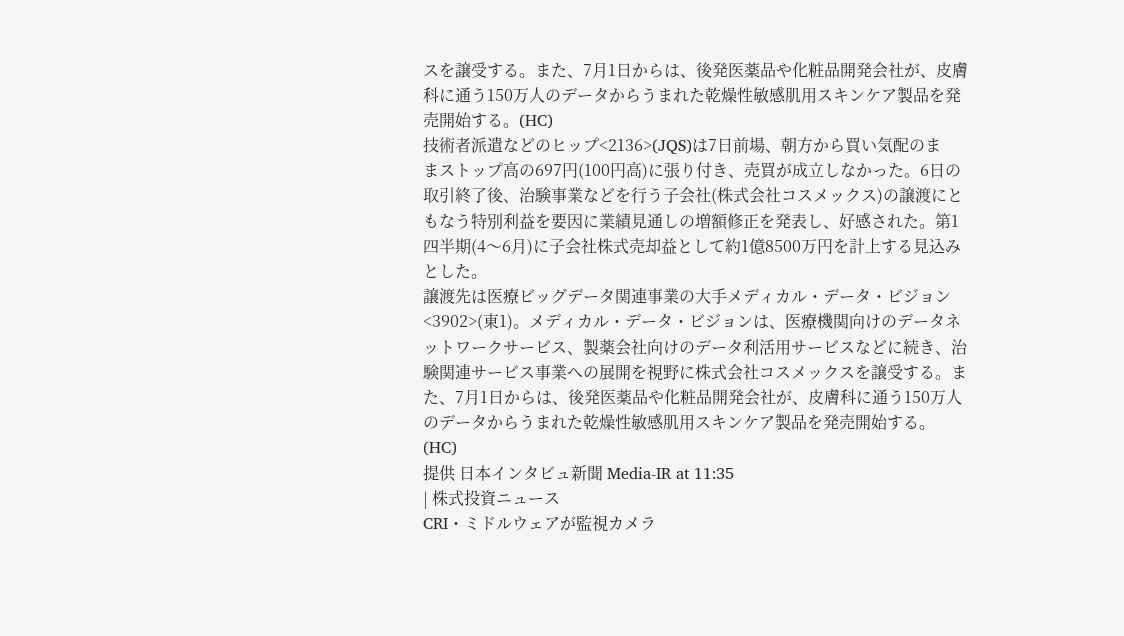スを譲受する。また、7月1日からは、後発医薬品や化粧品開発会社が、皮膚科に通う150万人のデータからうまれた乾燥性敏感肌用スキンケア製品を発売開始する。(HC)
技術者派遣などのヒップ<2136>(JQS)は7日前場、朝方から買い気配のままストップ高の697円(100円高)に張り付き、売買が成立しなかった。6日の取引終了後、治験事業などを行う子会社(株式会社コスメックス)の譲渡にともなう特別利益を要因に業績見通しの増額修正を発表し、好感された。第1四半期(4〜6月)に子会社株式売却益として約1億8500万円を計上する見込みとした。
譲渡先は医療ビッグデータ関連事業の大手メディカル・データ・ビジョン<3902>(東1)。メディカル・データ・ビジョンは、医療機関向けのデータネットワークサービス、製薬会社向けのデータ利活用サービスなどに続き、治験関連サービス事業への展開を視野に株式会社コスメックスを譲受する。また、7月1日からは、後発医薬品や化粧品開発会社が、皮膚科に通う150万人のデータからうまれた乾燥性敏感肌用スキンケア製品を発売開始する。(HC)
提供 日本インタビュ新聞 Media-IR at 11:35
| 株式投資ニュース
CRI・ミドルウェアが監視カメラ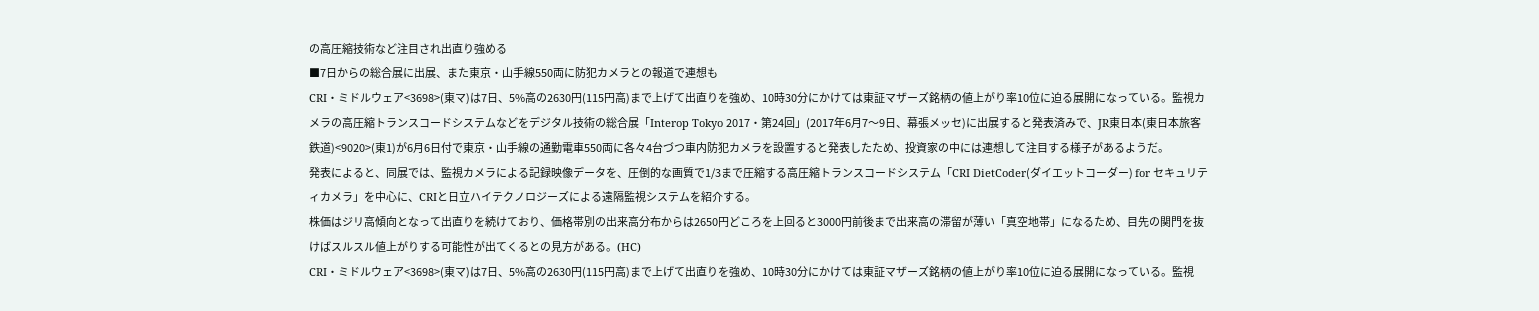の高圧縮技術など注目され出直り強める
■7日からの総合展に出展、また東京・山手線550両に防犯カメラとの報道で連想も
CRI・ミドルウェア<3698>(東マ)は7日、5%高の2630円(115円高)まで上げて出直りを強め、10時30分にかけては東証マザーズ銘柄の値上がり率10位に迫る展開になっている。監視カメラの高圧縮トランスコードシステムなどをデジタル技術の総合展「Interop Tokyo 2017・第24回」(2017年6月7〜9日、幕張メッセ)に出展すると発表済みで、JR東日本(東日本旅客鉄道)<9020>(東1)が6月6日付で東京・山手線の通勤電車550両に各々4台づつ車内防犯カメラを設置すると発表したため、投資家の中には連想して注目する様子があるようだ。
発表によると、同展では、監視カメラによる記録映像データを、圧倒的な画質で1/3まで圧縮する高圧縮トランスコードシステム「CRI DietCoder(ダイエットコーダー) for セキュリティカメラ」を中心に、CRIと日立ハイテクノロジーズによる遠隔監視システムを紹介する。
株価はジリ高傾向となって出直りを続けており、価格帯別の出来高分布からは2650円どころを上回ると3000円前後まで出来高の滞留が薄い「真空地帯」になるため、目先の関門を抜けばスルスル値上がりする可能性が出てくるとの見方がある。(HC)
CRI・ミドルウェア<3698>(東マ)は7日、5%高の2630円(115円高)まで上げて出直りを強め、10時30分にかけては東証マザーズ銘柄の値上がり率10位に迫る展開になっている。監視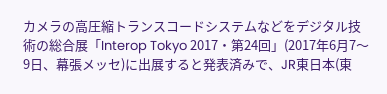カメラの高圧縮トランスコードシステムなどをデジタル技術の総合展「Interop Tokyo 2017・第24回」(2017年6月7〜9日、幕張メッセ)に出展すると発表済みで、JR東日本(東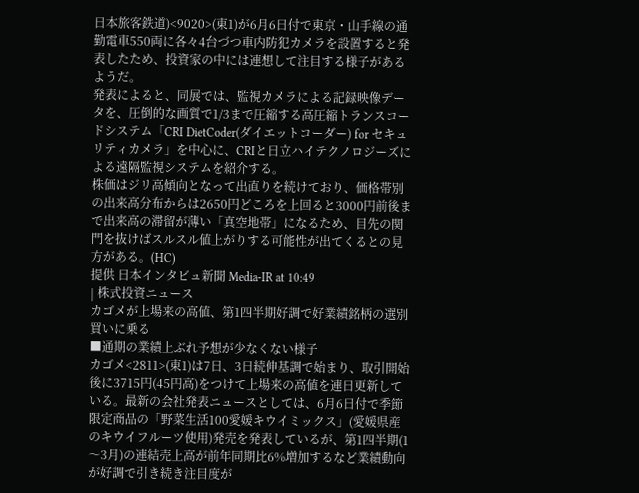日本旅客鉄道)<9020>(東1)が6月6日付で東京・山手線の通勤電車550両に各々4台づつ車内防犯カメラを設置すると発表したため、投資家の中には連想して注目する様子があるようだ。
発表によると、同展では、監視カメラによる記録映像データを、圧倒的な画質で1/3まで圧縮する高圧縮トランスコードシステム「CRI DietCoder(ダイエットコーダー) for セキュリティカメラ」を中心に、CRIと日立ハイテクノロジーズによる遠隔監視システムを紹介する。
株価はジリ高傾向となって出直りを続けており、価格帯別の出来高分布からは2650円どころを上回ると3000円前後まで出来高の滞留が薄い「真空地帯」になるため、目先の関門を抜けばスルスル値上がりする可能性が出てくるとの見方がある。(HC)
提供 日本インタビュ新聞 Media-IR at 10:49
| 株式投資ニュース
カゴメが上場来の高値、第1四半期好調で好業績銘柄の選別買いに乗る
■通期の業績上ぶれ予想が少なくない様子
カゴメ<2811>(東1)は7日、3日続伸基調で始まり、取引開始後に3715円(45円高)をつけて上場来の高値を連日更新している。最新の会社発表ニュースとしては、6月6日付で季節限定商品の「野菜生活100愛媛キウイミックス」(愛媛県産のキウイフルーツ使用)発売を発表しているが、第1四半期(1〜3月)の連結売上高が前年同期比6%増加するなど業績動向が好調で引き続き注目度が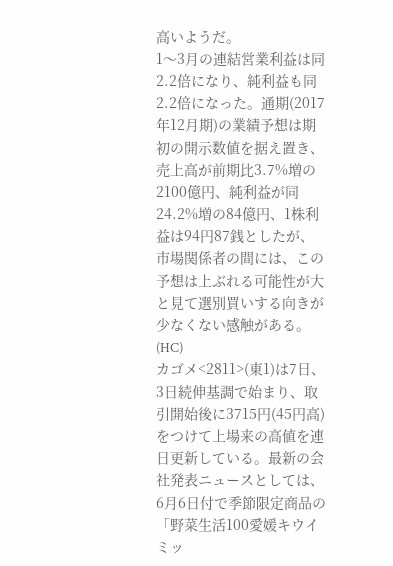高いようだ。
1〜3月の連結営業利益は同2.2倍になり、純利益も同2.2倍になった。通期(2017年12月期)の業績予想は期初の開示数値を据え置き、売上高が前期比3.7%増の2100億円、純利益が同24.2%増の84億円、1株利益は94円87銭としたが、市場関係者の間には、この予想は上ぶれる可能性が大と見て選別買いする向きが少なくない感触がある。(HC)
カゴメ<2811>(東1)は7日、3日続伸基調で始まり、取引開始後に3715円(45円高)をつけて上場来の高値を連日更新している。最新の会社発表ニュースとしては、6月6日付で季節限定商品の「野菜生活100愛媛キウイミッ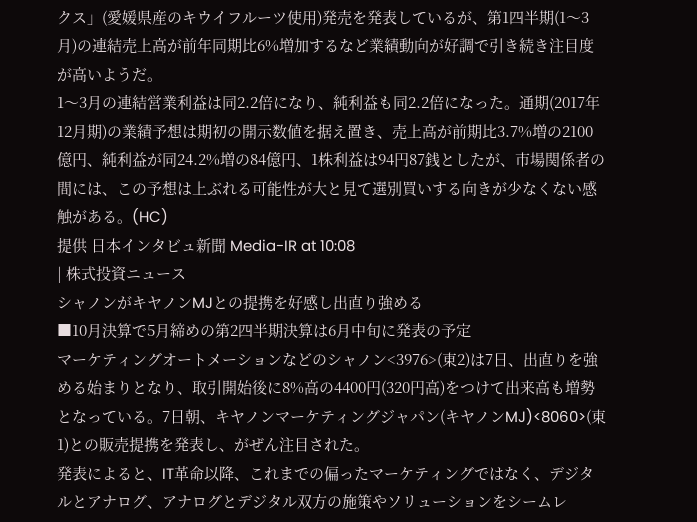クス」(愛媛県産のキウイフルーツ使用)発売を発表しているが、第1四半期(1〜3月)の連結売上高が前年同期比6%増加するなど業績動向が好調で引き続き注目度が高いようだ。
1〜3月の連結営業利益は同2.2倍になり、純利益も同2.2倍になった。通期(2017年12月期)の業績予想は期初の開示数値を据え置き、売上高が前期比3.7%増の2100億円、純利益が同24.2%増の84億円、1株利益は94円87銭としたが、市場関係者の間には、この予想は上ぶれる可能性が大と見て選別買いする向きが少なくない感触がある。(HC)
提供 日本インタビュ新聞 Media-IR at 10:08
| 株式投資ニュース
シャノンがキヤノンMJとの提携を好感し出直り強める
■10月決算で5月締めの第2四半期決算は6月中旬に発表の予定
マーケティングオートメーションなどのシャノン<3976>(東2)は7日、出直りを強める始まりとなり、取引開始後に8%高の4400円(320円高)をつけて出来高も増勢となっている。7日朝、キヤノンマーケティングジャパン(キヤノンMJ)<8060>(東1)との販売提携を発表し、がぜん注目された。
発表によると、IT革命以降、これまでの偏ったマーケティングではなく、デジタルとアナログ、アナログとデジタル双方の施策やソリューションをシームレ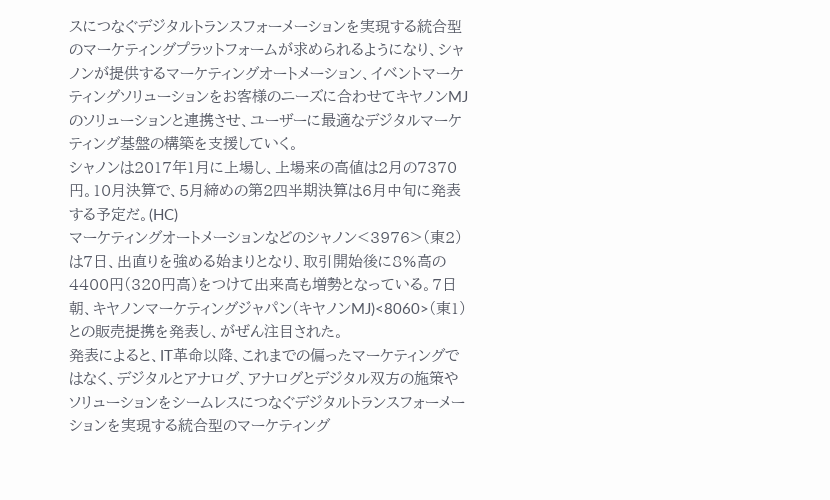スにつなぐデジタルトランスフォーメーションを実現する統合型のマーケティングプラットフォームが求められるようになり、シャノンが提供するマーケティングオートメーション、イベントマーケティングソリューションをお客様のニーズに合わせてキヤノンMJのソリューションと連携させ、ユーザーに最適なデジタルマーケティング基盤の構築を支援していく。
シャノンは2017年1月に上場し、上場来の高値は2月の7370円。10月決算で、5月締めの第2四半期決算は6月中旬に発表する予定だ。(HC)
マーケティングオートメーションなどのシャノン<3976>(東2)は7日、出直りを強める始まりとなり、取引開始後に8%高の4400円(320円高)をつけて出来高も増勢となっている。7日朝、キヤノンマーケティングジャパン(キヤノンMJ)<8060>(東1)との販売提携を発表し、がぜん注目された。
発表によると、IT革命以降、これまでの偏ったマーケティングではなく、デジタルとアナログ、アナログとデジタル双方の施策やソリューションをシームレスにつなぐデジタルトランスフォーメーションを実現する統合型のマーケティング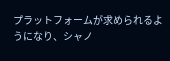プラットフォームが求められるようになり、シャノ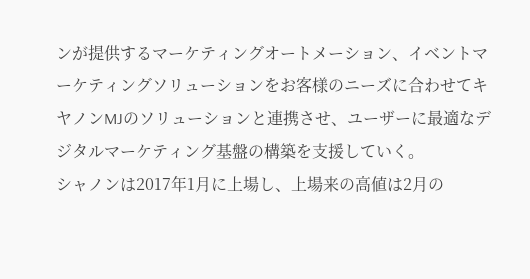ンが提供するマーケティングオートメーション、イベントマーケティングソリューションをお客様のニーズに合わせてキヤノンMJのソリューションと連携させ、ユーザーに最適なデジタルマーケティング基盤の構築を支援していく。
シャノンは2017年1月に上場し、上場来の高値は2月の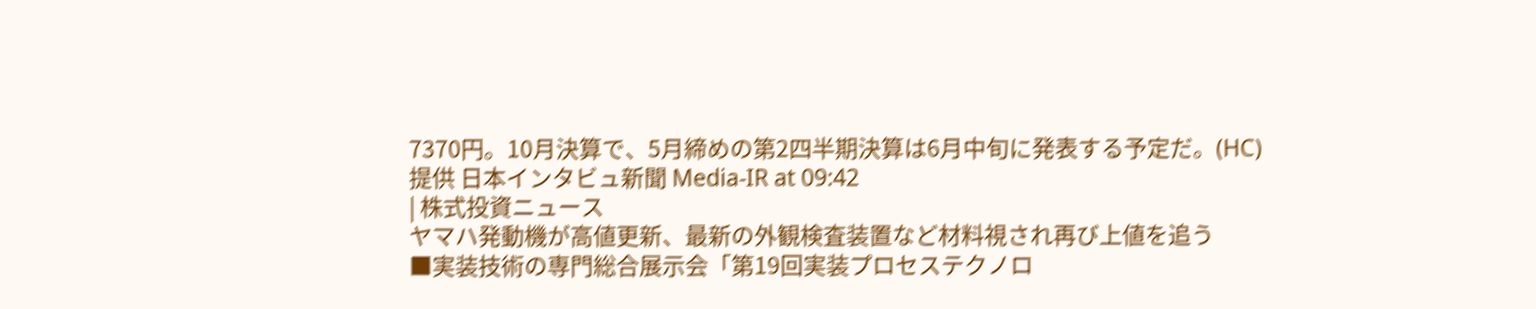7370円。10月決算で、5月締めの第2四半期決算は6月中旬に発表する予定だ。(HC)
提供 日本インタビュ新聞 Media-IR at 09:42
| 株式投資ニュース
ヤマハ発動機が高値更新、最新の外観検査装置など材料視され再び上値を追う
■実装技術の専門総合展示会「第19回実装プロセステクノロ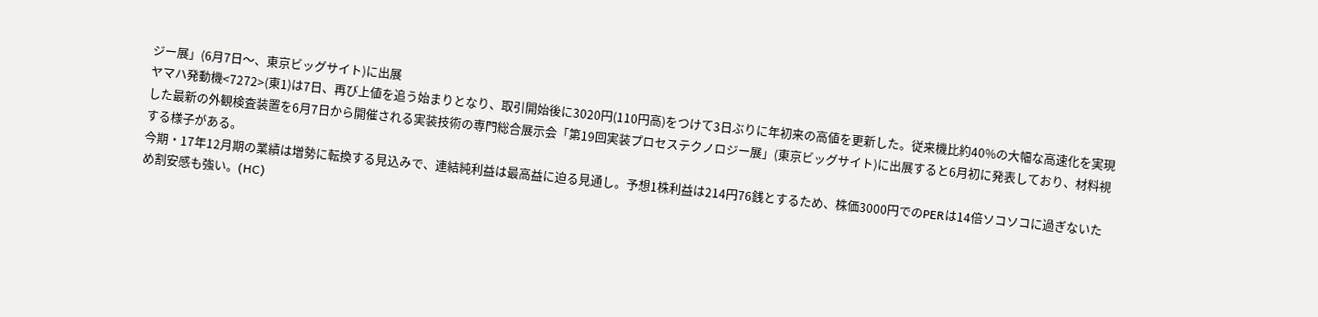ジー展」(6月7日〜、東京ビッグサイト)に出展
ヤマハ発動機<7272>(東1)は7日、再び上値を追う始まりとなり、取引開始後に3020円(110円高)をつけて3日ぶりに年初来の高値を更新した。従来機比約40%の大幅な高速化を実現した最新の外観検査装置を6月7日から開催される実装技術の専門総合展示会「第19回実装プロセステクノロジー展」(東京ビッグサイト)に出展すると6月初に発表しており、材料視する様子がある。
今期・17年12月期の業績は増勢に転換する見込みで、連結純利益は最高益に迫る見通し。予想1株利益は214円76銭とするため、株価3000円でのPERは14倍ソコソコに過ぎないため割安感も強い。(HC)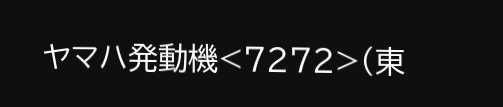ヤマハ発動機<7272>(東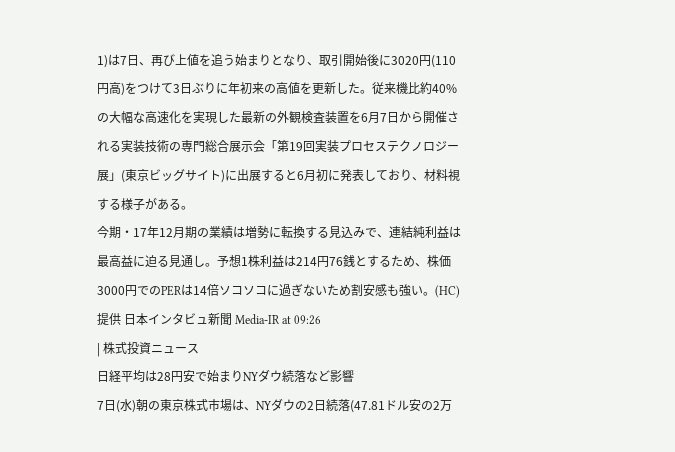1)は7日、再び上値を追う始まりとなり、取引開始後に3020円(110円高)をつけて3日ぶりに年初来の高値を更新した。従来機比約40%の大幅な高速化を実現した最新の外観検査装置を6月7日から開催される実装技術の専門総合展示会「第19回実装プロセステクノロジー展」(東京ビッグサイト)に出展すると6月初に発表しており、材料視する様子がある。
今期・17年12月期の業績は増勢に転換する見込みで、連結純利益は最高益に迫る見通し。予想1株利益は214円76銭とするため、株価3000円でのPERは14倍ソコソコに過ぎないため割安感も強い。(HC)
提供 日本インタビュ新聞 Media-IR at 09:26
| 株式投資ニュース
日経平均は28円安で始まりNYダウ続落など影響
7日(水)朝の東京株式市場は、NYダウの2日続落(47.81ドル安の2万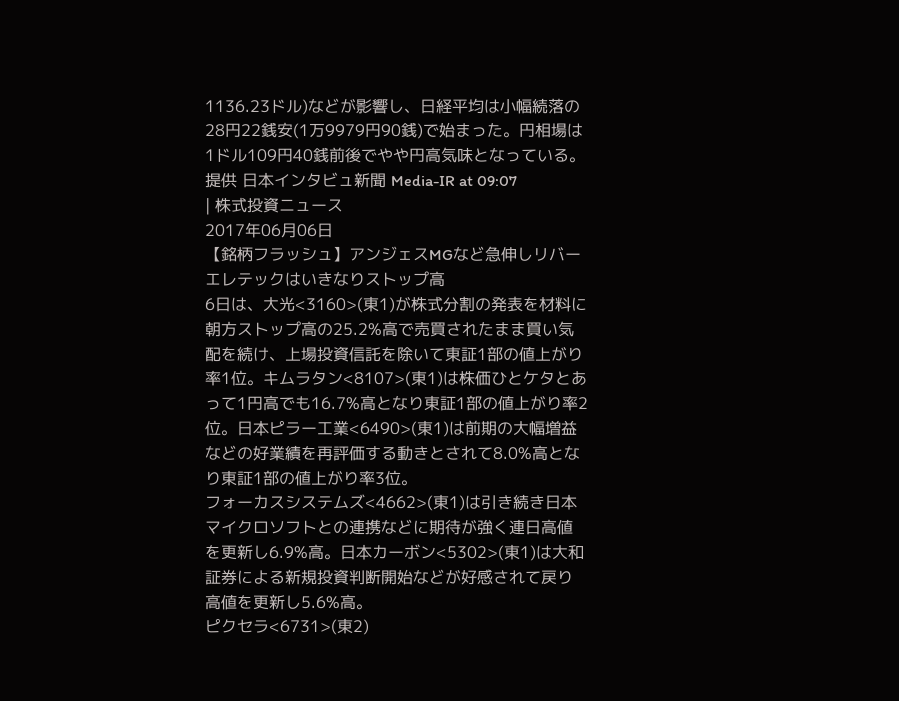1136.23ドル)などが影響し、日経平均は小幅続落の28円22銭安(1万9979円90銭)で始まった。円相場は1ドル109円40銭前後でやや円高気味となっている。
提供 日本インタビュ新聞 Media-IR at 09:07
| 株式投資ニュース
2017年06月06日
【銘柄フラッシュ】アンジェスMGなど急伸しリバーエレテックはいきなりストップ高
6日は、大光<3160>(東1)が株式分割の発表を材料に朝方ストップ高の25.2%高で売買されたまま買い気配を続け、上場投資信託を除いて東証1部の値上がり率1位。キムラタン<8107>(東1)は株価ひとケタとあって1円高でも16.7%高となり東証1部の値上がり率2位。日本ピラー工業<6490>(東1)は前期の大幅増益などの好業績を再評価する動きとされて8.0%高となり東証1部の値上がり率3位。
フォーカスシステムズ<4662>(東1)は引き続き日本マイクロソフトとの連携などに期待が強く連日高値を更新し6.9%高。日本カーボン<5302>(東1)は大和証券による新規投資判断開始などが好感されて戻り高値を更新し5.6%高。
ピクセラ<6731>(東2)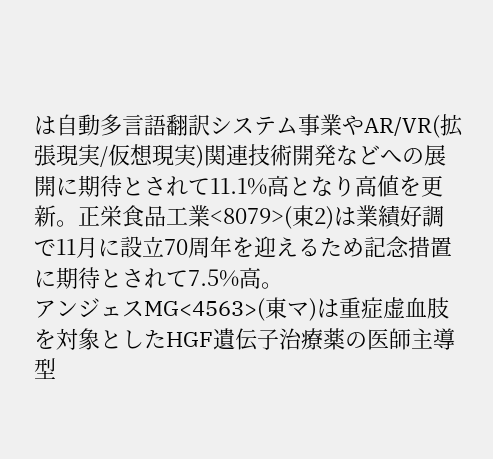は自動多言語翻訳システム事業やAR/VR(拡張現実/仮想現実)関連技術開発などへの展開に期待とされて11.1%高となり高値を更新。正栄食品工業<8079>(東2)は業績好調で11月に設立70周年を迎えるため記念措置に期待とされて7.5%高。
アンジェスMG<4563>(東マ)は重症虚血肢を対象としたHGF遺伝子治療薬の医師主導型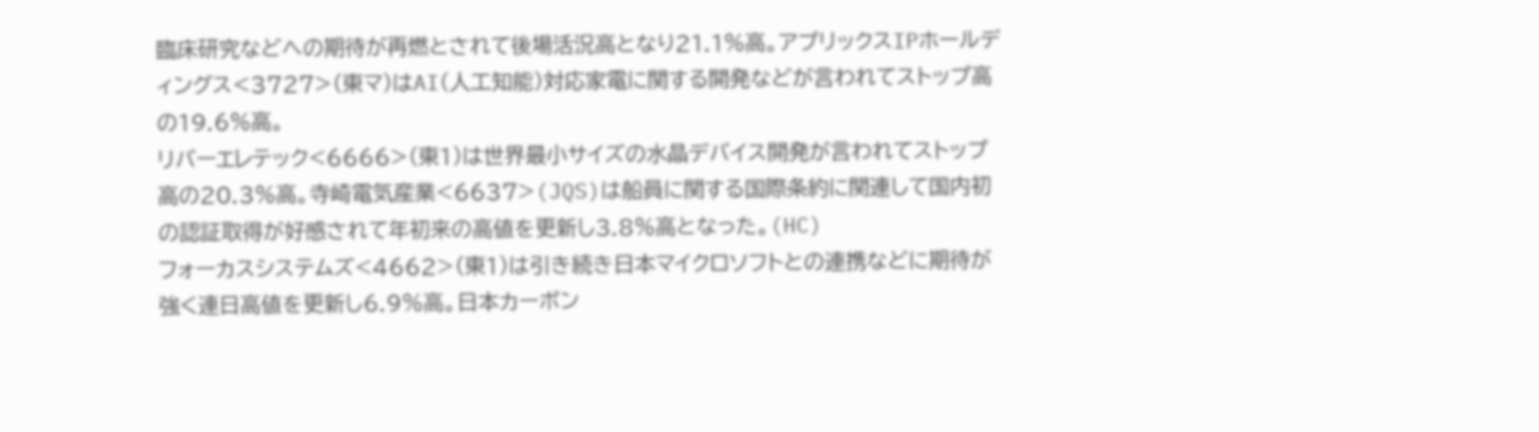臨床研究などへの期待が再燃とされて後場活況高となり21.1%高。アプリックスIPホールディングス<3727>(東マ)はAI(人工知能)対応家電に関する開発などが言われてストップ高の19.6%高。
リバーエレテック<6666>(東1)は世界最小サイズの水晶デバイス開発が言われてストップ高の20.3%高。寺崎電気産業<6637>(JQS)は船員に関する国際条約に関連して国内初の認証取得が好感されて年初来の高値を更新し3.8%高となった。(HC)
フォーカスシステムズ<4662>(東1)は引き続き日本マイクロソフトとの連携などに期待が強く連日高値を更新し6.9%高。日本カーボン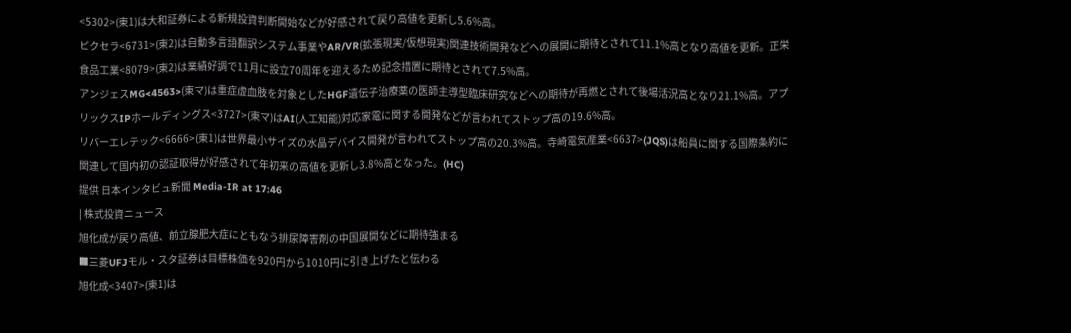<5302>(東1)は大和証券による新規投資判断開始などが好感されて戻り高値を更新し5.6%高。
ピクセラ<6731>(東2)は自動多言語翻訳システム事業やAR/VR(拡張現実/仮想現実)関連技術開発などへの展開に期待とされて11.1%高となり高値を更新。正栄食品工業<8079>(東2)は業績好調で11月に設立70周年を迎えるため記念措置に期待とされて7.5%高。
アンジェスMG<4563>(東マ)は重症虚血肢を対象としたHGF遺伝子治療薬の医師主導型臨床研究などへの期待が再燃とされて後場活況高となり21.1%高。アプリックスIPホールディングス<3727>(東マ)はAI(人工知能)対応家電に関する開発などが言われてストップ高の19.6%高。
リバーエレテック<6666>(東1)は世界最小サイズの水晶デバイス開発が言われてストップ高の20.3%高。寺崎電気産業<6637>(JQS)は船員に関する国際条約に関連して国内初の認証取得が好感されて年初来の高値を更新し3.8%高となった。(HC)
提供 日本インタビュ新聞 Media-IR at 17:46
| 株式投資ニュース
旭化成が戻り高値、前立腺肥大症にともなう排尿障害剤の中国展開などに期待強まる
■三菱UFJモル・スタ証券は目標株価を920円から1010円に引き上げたと伝わる
旭化成<3407>(東1)は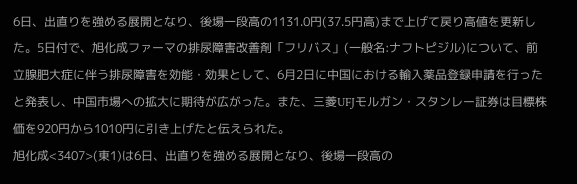6日、出直りを強める展開となり、後場一段高の1131.0円(37.5円高)まで上げて戻り高値を更新した。5日付で、旭化成ファーマの排尿障害改善剤「フリバス」(一般名:ナフトピジル)について、前立腺肥大症に伴う排尿障害を効能・効果として、6月2日に中国における輸入薬品登録申請を行ったと発表し、中国市場への拡大に期待が広がった。また、三菱UFJモルガン・スタンレー証券は目標株価を920円から1010円に引き上げたと伝えられた。
旭化成<3407>(東1)は6日、出直りを強める展開となり、後場一段高の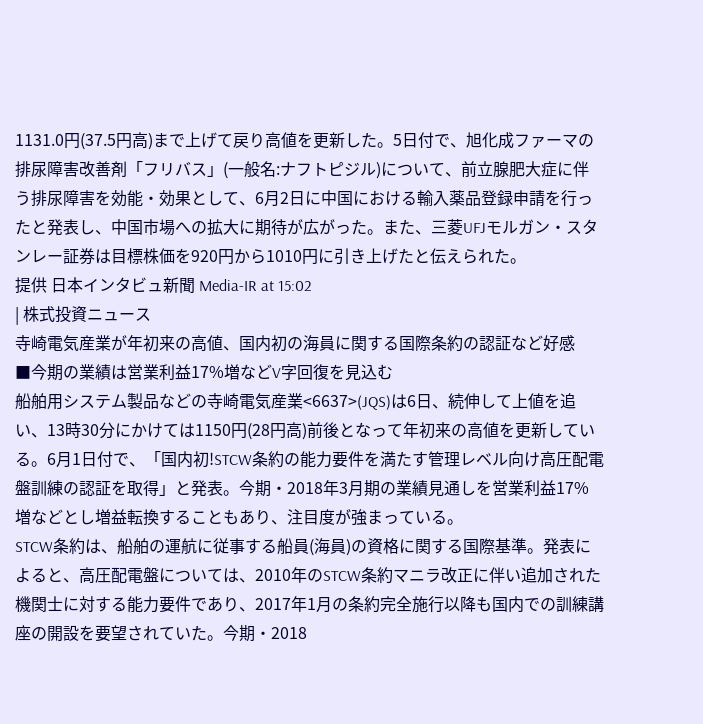1131.0円(37.5円高)まで上げて戻り高値を更新した。5日付で、旭化成ファーマの排尿障害改善剤「フリバス」(一般名:ナフトピジル)について、前立腺肥大症に伴う排尿障害を効能・効果として、6月2日に中国における輸入薬品登録申請を行ったと発表し、中国市場への拡大に期待が広がった。また、三菱UFJモルガン・スタンレー証券は目標株価を920円から1010円に引き上げたと伝えられた。
提供 日本インタビュ新聞 Media-IR at 15:02
| 株式投資ニュース
寺崎電気産業が年初来の高値、国内初の海員に関する国際条約の認証など好感
■今期の業績は営業利益17%増などV字回復を見込む
船舶用システム製品などの寺崎電気産業<6637>(JQS)は6日、続伸して上値を追い、13時30分にかけては1150円(28円高)前後となって年初来の高値を更新している。6月1日付で、「国内初!STCW条約の能力要件を満たす管理レベル向け高圧配電盤訓練の認証を取得」と発表。今期・2018年3月期の業績見通しを営業利益17%増などとし増益転換することもあり、注目度が強まっている。
STCW条約は、船舶の運航に従事する船員(海員)の資格に関する国際基準。発表によると、高圧配電盤については、2010年のSTCW条約マニラ改正に伴い追加された機関士に対する能力要件であり、2017年1月の条約完全施行以降も国内での訓練講座の開設を要望されていた。今期・2018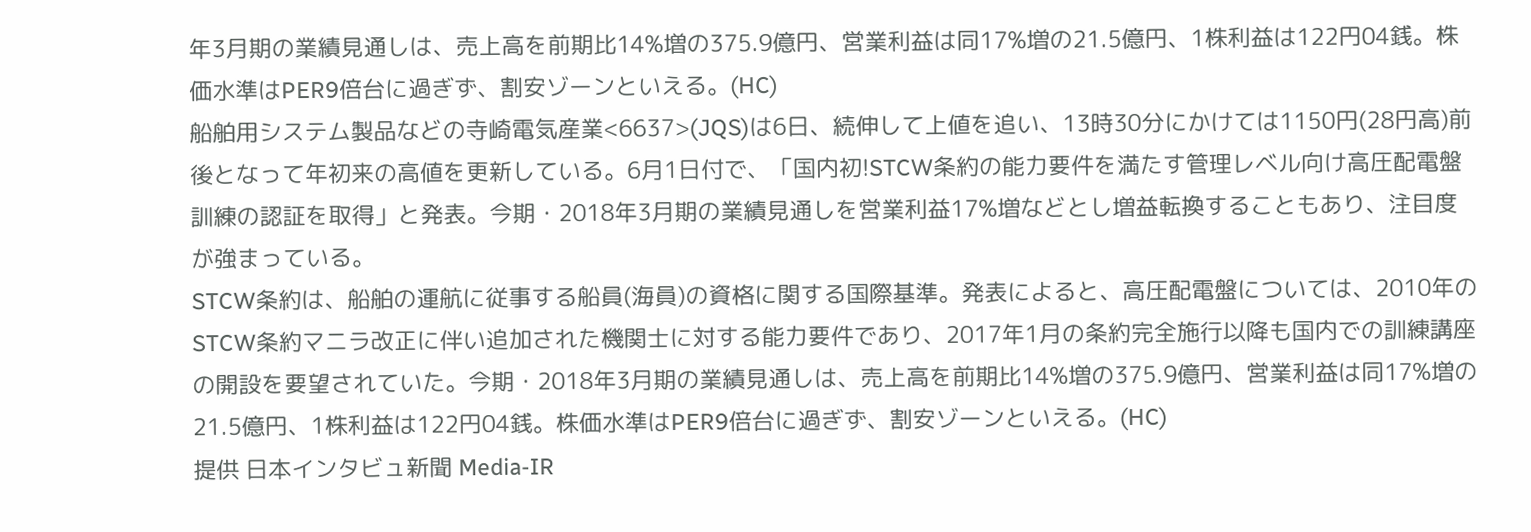年3月期の業績見通しは、売上高を前期比14%増の375.9億円、営業利益は同17%増の21.5億円、1株利益は122円04銭。株価水準はPER9倍台に過ぎず、割安ゾーンといえる。(HC)
船舶用システム製品などの寺崎電気産業<6637>(JQS)は6日、続伸して上値を追い、13時30分にかけては1150円(28円高)前後となって年初来の高値を更新している。6月1日付で、「国内初!STCW条約の能力要件を満たす管理レベル向け高圧配電盤訓練の認証を取得」と発表。今期・2018年3月期の業績見通しを営業利益17%増などとし増益転換することもあり、注目度が強まっている。
STCW条約は、船舶の運航に従事する船員(海員)の資格に関する国際基準。発表によると、高圧配電盤については、2010年のSTCW条約マニラ改正に伴い追加された機関士に対する能力要件であり、2017年1月の条約完全施行以降も国内での訓練講座の開設を要望されていた。今期・2018年3月期の業績見通しは、売上高を前期比14%増の375.9億円、営業利益は同17%増の21.5億円、1株利益は122円04銭。株価水準はPER9倍台に過ぎず、割安ゾーンといえる。(HC)
提供 日本インタビュ新聞 Media-IR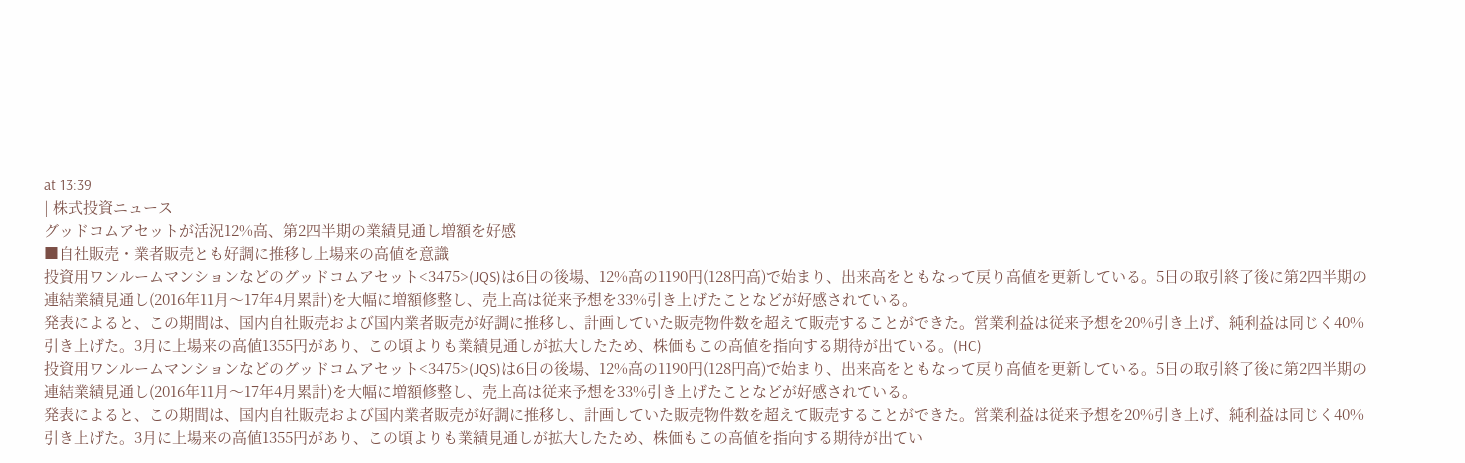at 13:39
| 株式投資ニュース
グッドコムアセットが活況12%高、第2四半期の業績見通し増額を好感
■自社販売・業者販売とも好調に推移し上場来の高値を意識
投資用ワンルームマンションなどのグッドコムアセット<3475>(JQS)は6日の後場、12%高の1190円(128円高)で始まり、出来高をともなって戻り高値を更新している。5日の取引終了後に第2四半期の連結業績見通し(2016年11月〜17年4月累計)を大幅に増額修整し、売上高は従来予想を33%引き上げたことなどが好感されている。
発表によると、この期間は、国内自社販売および国内業者販売が好調に推移し、計画していた販売物件数を超えて販売することができた。営業利益は従来予想を20%引き上げ、純利益は同じく40%引き上げた。3月に上場来の高値1355円があり、この頃よりも業績見通しが拡大したため、株価もこの高値を指向する期待が出ている。(HC)
投資用ワンルームマンションなどのグッドコムアセット<3475>(JQS)は6日の後場、12%高の1190円(128円高)で始まり、出来高をともなって戻り高値を更新している。5日の取引終了後に第2四半期の連結業績見通し(2016年11月〜17年4月累計)を大幅に増額修整し、売上高は従来予想を33%引き上げたことなどが好感されている。
発表によると、この期間は、国内自社販売および国内業者販売が好調に推移し、計画していた販売物件数を超えて販売することができた。営業利益は従来予想を20%引き上げ、純利益は同じく40%引き上げた。3月に上場来の高値1355円があり、この頃よりも業績見通しが拡大したため、株価もこの高値を指向する期待が出てい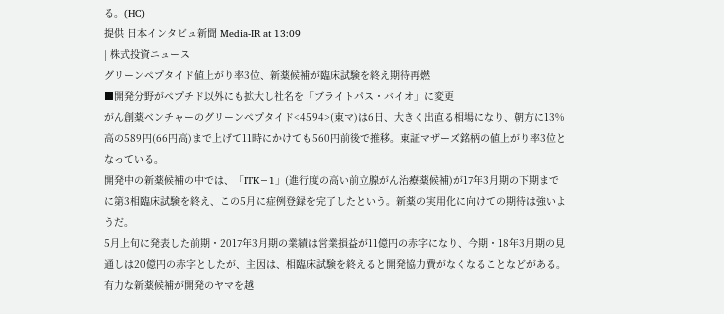る。(HC)
提供 日本インタビュ新聞 Media-IR at 13:09
| 株式投資ニュース
グリーンペプタイド値上がり率3位、新薬候補が臨床試験を終え期待再燃
■開発分野がペプチド以外にも拡大し社名を「ブライトパス・バイオ」に変更
がん創薬ベンチャーのグリーンペプタイド<4594>(東マ)は6日、大きく出直る相場になり、朝方に13%高の589円(66円高)まで上げて11時にかけても560円前後で推移。東証マザーズ銘柄の値上がり率3位となっている。
開発中の新薬候補の中では、「ITK−1」(進行度の高い前立腺がん治療薬候補)が17年3月期の下期までに第3相臨床試験を終え、この5月に症例登録を完了したという。新薬の実用化に向けての期待は強いようだ。
5月上旬に発表した前期・2017年3月期の業績は営業損益が11億円の赤字になり、今期・18年3月期の見通しは20億円の赤字としたが、主因は、相臨床試験を終えると開発協力費がなくなることなどがある。有力な新薬候補が開発のヤマを越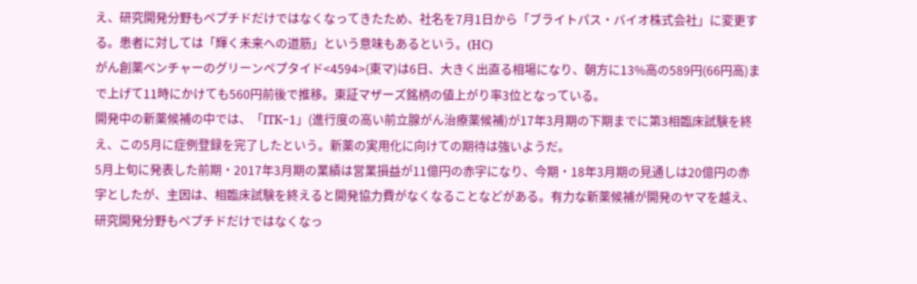え、研究開発分野もペプチドだけではなくなってきたため、社名を7月1日から「ブライトパス・バイオ株式会社」に変更する。患者に対しては「輝く未来への道筋」という意味もあるという。(HC)
がん創薬ベンチャーのグリーンペプタイド<4594>(東マ)は6日、大きく出直る相場になり、朝方に13%高の589円(66円高)まで上げて11時にかけても560円前後で推移。東証マザーズ銘柄の値上がり率3位となっている。
開発中の新薬候補の中では、「ITK−1」(進行度の高い前立腺がん治療薬候補)が17年3月期の下期までに第3相臨床試験を終え、この5月に症例登録を完了したという。新薬の実用化に向けての期待は強いようだ。
5月上旬に発表した前期・2017年3月期の業績は営業損益が11億円の赤字になり、今期・18年3月期の見通しは20億円の赤字としたが、主因は、相臨床試験を終えると開発協力費がなくなることなどがある。有力な新薬候補が開発のヤマを越え、研究開発分野もペプチドだけではなくなっ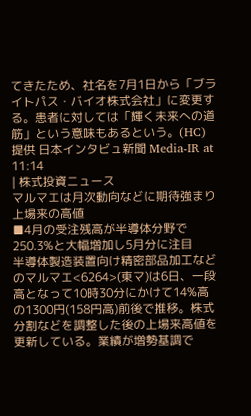てきたため、社名を7月1日から「ブライトパス・バイオ株式会社」に変更する。患者に対しては「輝く未来への道筋」という意味もあるという。(HC)
提供 日本インタビュ新聞 Media-IR at 11:14
| 株式投資ニュース
マルマエは月次動向などに期待強まり上場来の高値
■4月の受注残高が半導体分野で250.3%と大幅増加し5月分に注目
半導体製造装置向け精密部品加工などのマルマエ<6264>(東マ)は6日、一段高となって10時30分にかけて14%高の1300円(158円高)前後で推移。株式分割などを調整した後の上場来高値を更新している。業績が増勢基調で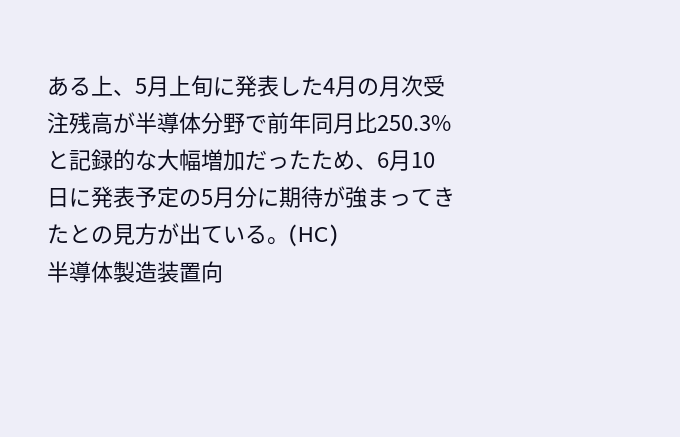ある上、5月上旬に発表した4月の月次受注残高が半導体分野で前年同月比250.3%と記録的な大幅増加だったため、6月10日に発表予定の5月分に期待が強まってきたとの見方が出ている。(HC)
半導体製造装置向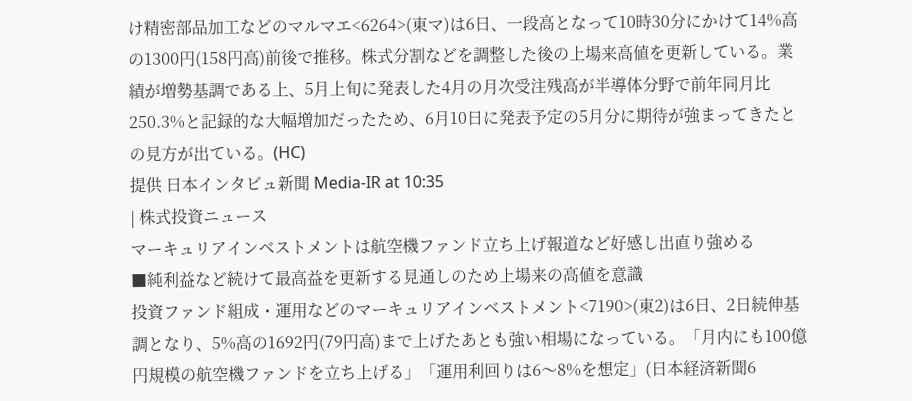け精密部品加工などのマルマエ<6264>(東マ)は6日、一段高となって10時30分にかけて14%高の1300円(158円高)前後で推移。株式分割などを調整した後の上場来高値を更新している。業績が増勢基調である上、5月上旬に発表した4月の月次受注残高が半導体分野で前年同月比250.3%と記録的な大幅増加だったため、6月10日に発表予定の5月分に期待が強まってきたとの見方が出ている。(HC)
提供 日本インタビュ新聞 Media-IR at 10:35
| 株式投資ニュース
マーキュリアインベストメントは航空機ファンド立ち上げ報道など好感し出直り強める
■純利益など続けて最高益を更新する見通しのため上場来の高値を意識
投資ファンド組成・運用などのマーキュリアインベストメント<7190>(東2)は6日、2日続伸基調となり、5%高の1692円(79円高)まで上げたあとも強い相場になっている。「月内にも100億円規模の航空機ファンドを立ち上げる」「運用利回りは6〜8%を想定」(日本経済新聞6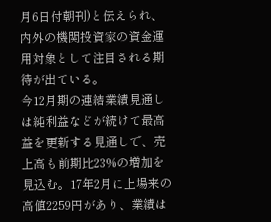月6日付朝刊)と伝えられ、内外の機関投資家の資金運用対象として注目される期待が出ている。
今12月期の連結業績見通しは純利益などが続けて最高益を更新する見通しで、売上高も前期比23%の増加を見込む。17年2月に上場来の高値2259円があり、業績は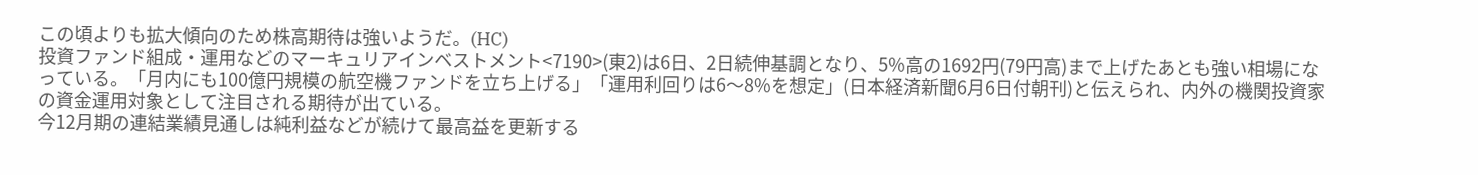この頃よりも拡大傾向のため株高期待は強いようだ。(HC)
投資ファンド組成・運用などのマーキュリアインベストメント<7190>(東2)は6日、2日続伸基調となり、5%高の1692円(79円高)まで上げたあとも強い相場になっている。「月内にも100億円規模の航空機ファンドを立ち上げる」「運用利回りは6〜8%を想定」(日本経済新聞6月6日付朝刊)と伝えられ、内外の機関投資家の資金運用対象として注目される期待が出ている。
今12月期の連結業績見通しは純利益などが続けて最高益を更新する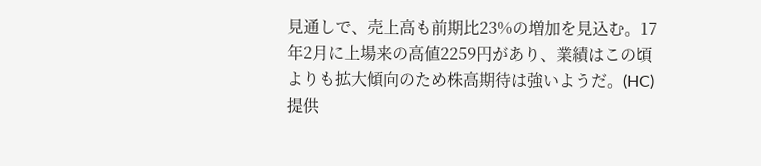見通しで、売上高も前期比23%の増加を見込む。17年2月に上場来の高値2259円があり、業績はこの頃よりも拡大傾向のため株高期待は強いようだ。(HC)
提供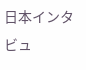日本インタビュ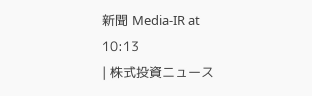新聞 Media-IR at 10:13
| 株式投資ニュース